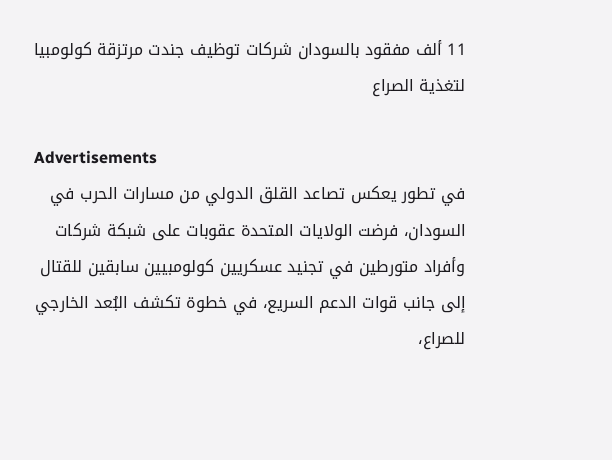11 ألف مفقود بالسودان شركات توظيف جندت مرتزقة كولومبيا لتغذية الصراع

Advertisements
في تطور يعكس تصاعد القلق الدولي من مسارات الحرب في السودان، فرضت الولايات المتحدة عقوبات على شبكة شركات وأفراد متورطين في تجنيد عسكريين كولومبيين سابقين للقتال إلى جانب قوات الدعم السريع، في خطوة تكشف البُعد الخارجي للصراع،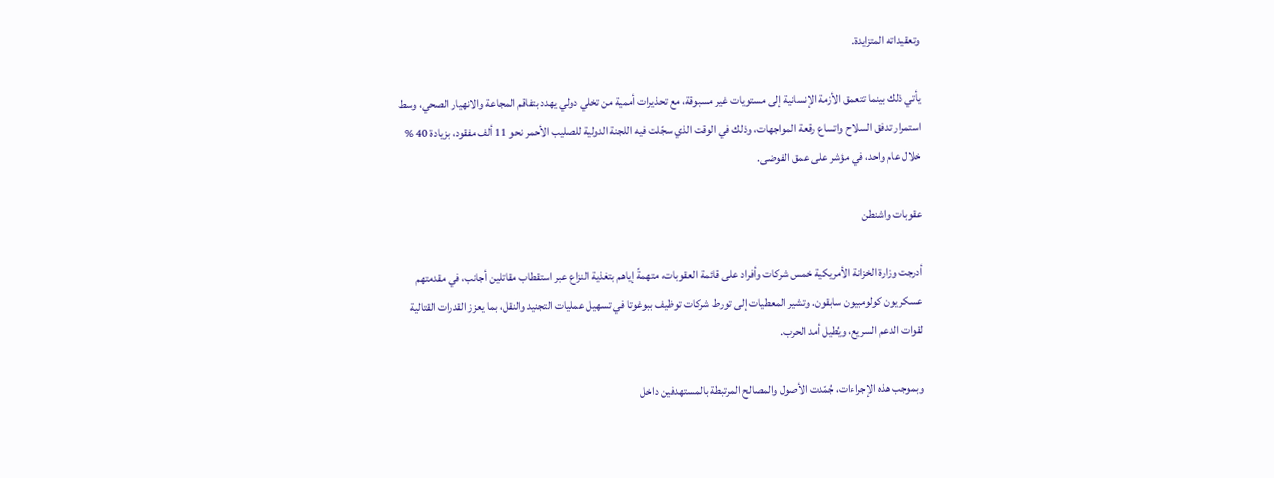وتعقيداته المتزايدة.

يأتي ذلك بينما تتعمق الأزمة الإنسانية إلى مستويات غير مسبوقة، مع تحذيرات أممية من تخلي دولي يهدد بتفاقم المجاعة والانهيار الصحي، وسط استمرار تدفق السلاح واتساع رقعة المواجهات، وذلك في الوقت الذي سجّلت فيه اللجنة الدولية للصليب الأحمر نحو 11 ألف مفقود، بزيادة 40 % خلال عام واحد، في مؤشر على عمق الفوضى.

عقوبات واشنطن

أدرجت وزارة الخزانة الأمريكية خمس شركات وأفراد على قائمة العقوبات، متهمةً إياهم بتغذية النزاع عبر استقطاب مقاتلين أجانب، في مقدمتهم عسكريون كولومبيون سابقون. وتشير المعطيات إلى تورط شركات توظيف ببوغوتا في تسهيل عمليات التجنيد والنقل، بما يعزز القدرات القتالية لقوات الدعم السريع، ويُطيل أمد الحرب.

وبموجب هذه الإجراءات، جُمّدت الأصول والمصالح المرتبطة بالمستهدفين داخل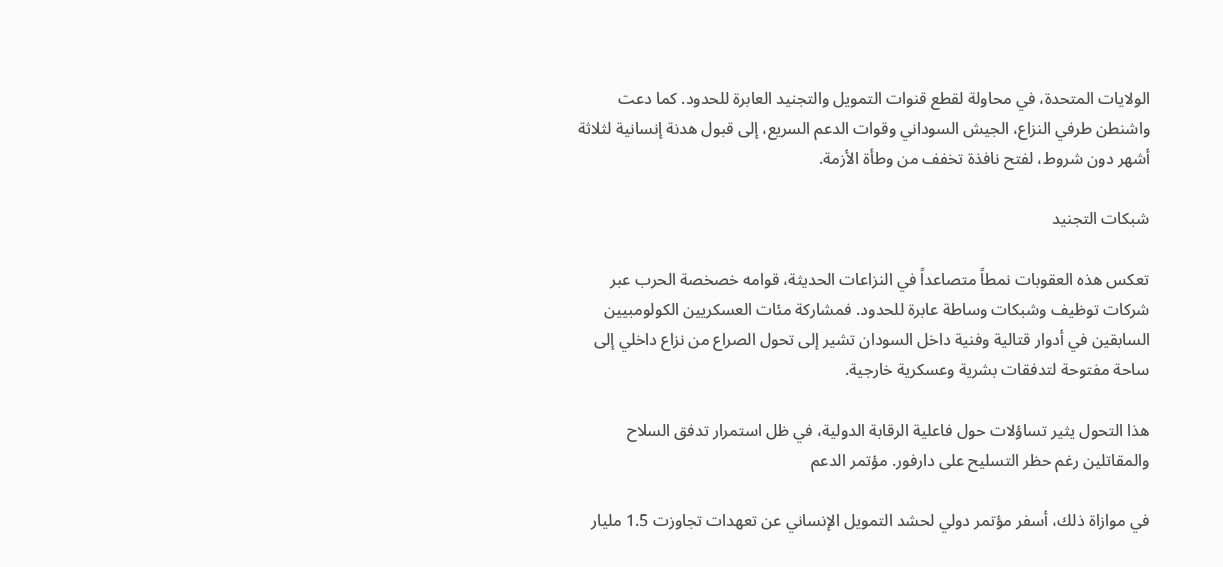الولايات المتحدة، في محاولة لقطع قنوات التمويل والتجنيد العابرة للحدود. كما دعت واشنطن طرفي النزاع، الجيش السوداني وقوات الدعم السريع، إلى قبول هدنة إنسانية لثلاثة أشهر دون شروط، لفتح نافذة تخفف من وطأة الأزمة.

شبكات التجنيد

تعكس هذه العقوبات نمطاً متصاعداً في النزاعات الحديثة، قوامه خصخصة الحرب عبر شركات توظيف وشبكات وساطة عابرة للحدود. فمشاركة مئات العسكريين الكولومبيين السابقين في أدوار قتالية وفنية داخل السودان تشير إلى تحول الصراع من نزاع داخلي إلى ساحة مفتوحة لتدفقات بشرية وعسكرية خارجية.

هذا التحول يثير تساؤلات حول فاعلية الرقابة الدولية، في ظل استمرار تدفق السلاح والمقاتلين رغم حظر التسليح على دارفور. مؤتمر الدعم

في موازاة ذلك، أسفر مؤتمر دولي لحشد التمويل الإنساني عن تعهدات تجاوزت 1.5 مليار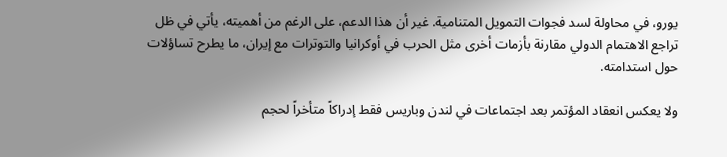يورو، في محاولة لسد فجوات التمويل المتنامية. غير أن هذا الدعم، على الرغم من أهميته، يأتي في ظل تراجع الاهتمام الدولي مقارنة بأزمات أخرى مثل الحرب في أوكرانيا والتوترات مع إيران، ما يطرح تساؤلات حول استدامته.

ولا يعكس انعقاد المؤتمر بعد اجتماعات في لندن وباريس فقط إدراكاً متأخراً لحجم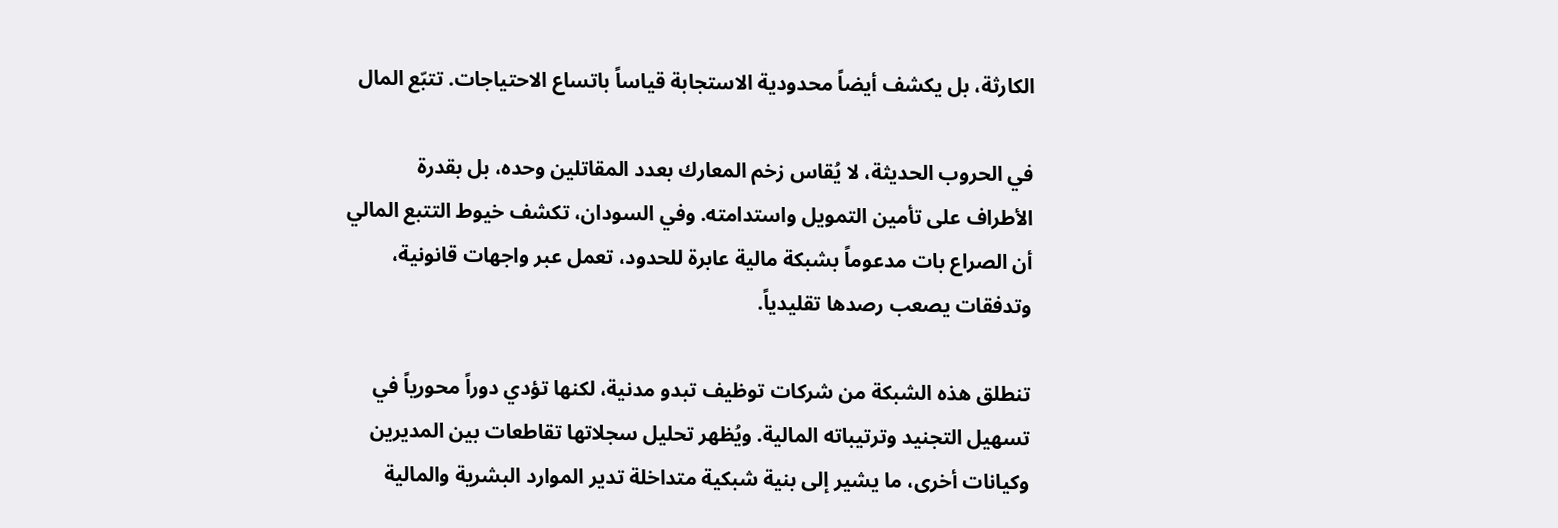الكارثة، بل يكشف أيضاً محدودية الاستجابة قياساً باتساع الاحتياجات. تتبّع المال

في الحروب الحديثة، لا يُقاس زخم المعارك بعدد المقاتلين وحده، بل بقدرة الأطراف على تأمين التمويل واستدامته. وفي السودان، تكشف خيوط التتبع المالي أن الصراع بات مدعوماً بشبكة مالية عابرة للحدود، تعمل عبر واجهات قانونية، وتدفقات يصعب رصدها تقليدياً.

تنطلق هذه الشبكة من شركات توظيف تبدو مدنية، لكنها تؤدي دوراً محورياً في تسهيل التجنيد وترتيباته المالية. ويُظهر تحليل سجلاتها تقاطعات بين المديرين وكيانات أخرى، ما يشير إلى بنية شبكية متداخلة تدير الموارد البشرية والمالية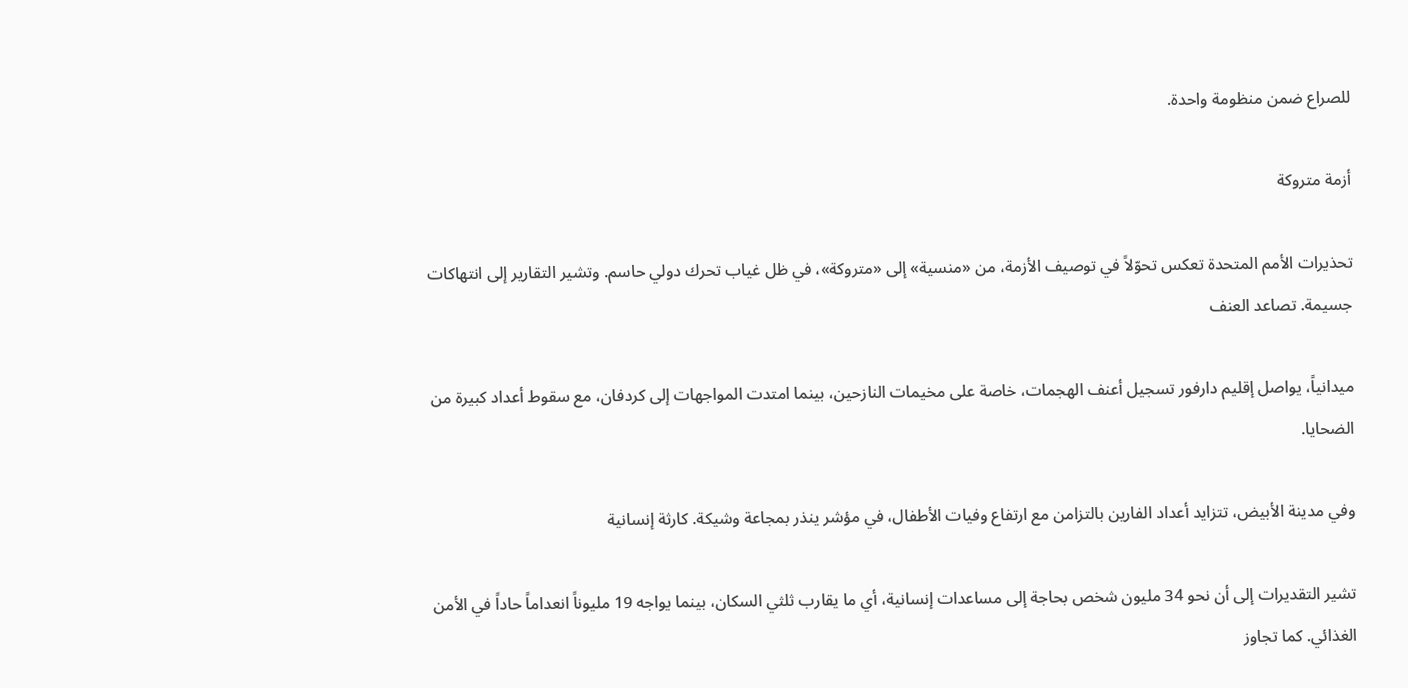للصراع ضمن منظومة واحدة.

أزمة متروكة

تحذيرات الأمم المتحدة تعكس تحوّلاً في توصيف الأزمة، من «منسية» إلى «متروكة»، في ظل غياب تحرك دولي حاسم. وتشير التقارير إلى انتهاكات جسيمة. تصاعد العنف

ميدانياً، يواصل إقليم دارفور تسجيل أعنف الهجمات، خاصة على مخيمات النازحين، بينما امتدت المواجهات إلى كردفان، مع سقوط أعداد كبيرة من الضحايا.

وفي مدينة الأبيض، تتزايد أعداد الفارين بالتزامن مع ارتفاع وفيات الأطفال، في مؤشر ينذر بمجاعة وشيكة. كارثة إنسانية

تشير التقديرات إلى أن نحو 34 مليون شخص بحاجة إلى مساعدات إنسانية، أي ما يقارب ثلثي السكان، بينما يواجه 19 مليوناً انعداماً حاداً في الأمن الغذائي. كما تجاوز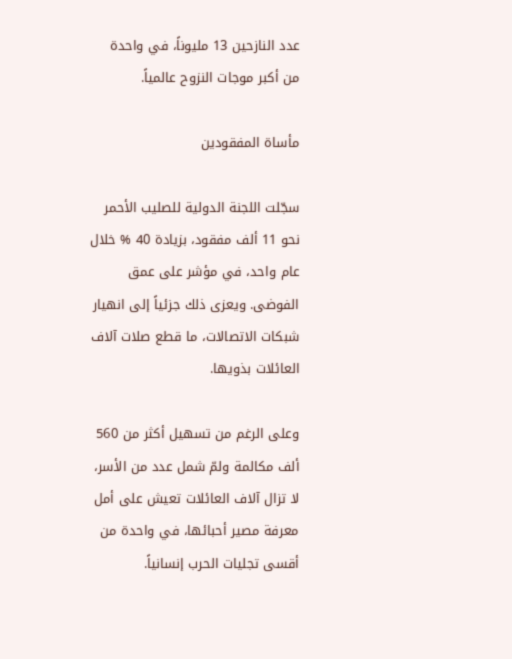عدد النازحين 13 مليوناً، في واحدة من أكبر موجات النزوح عالمياً.

مأساة المفقودين

سجّلت اللجنة الدولية للصليب الأحمر نحو 11 ألف مفقود، بزيادة 40 % خلال عام واحد، في مؤشر على عمق الفوضى. ويعزى ذلك جزئياً إلى انهيار شبكات الاتصالات، ما قطع صلات آلاف العائلات بذويها.

وعلى الرغم من تسهيل أكثر من 560 ألف مكالمة ولمّ شمل عدد من الأسر، لا تزال آلاف العائلات تعيش على أمل معرفة مصير أحبائها، في واحدة من أقسى تجليات الحرب إنسانياً.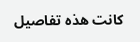كانت هذه تفاصيل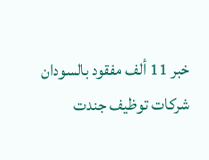خبر 11 ألف مفقود بالسودان
شركات توظيف جندت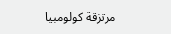مرتزقة كولومبيا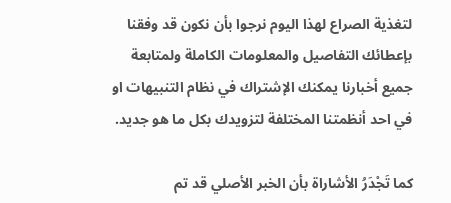لتغذية الصراع لهذا اليوم نرجوا بأن نكون قد وفقنا بإعطائك التفاصيل والمعلومات الكاملة ولمتابعة جميع أخبارنا يمكنك الإشتراك في نظام التنبيهات او في احد أنظمتنا المختلفة لتزويدك بكل ما هو جديد.

كما تَجْدَرُ الأشاراة بأن الخبر الأصلي قد تم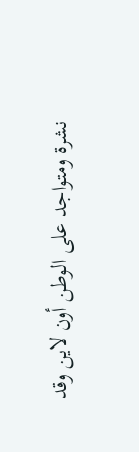نشرة ومتواجد على الوطن أون لاين وقد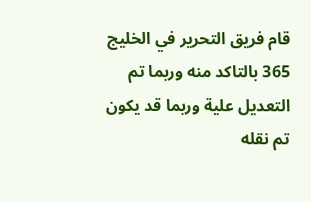قام فريق التحرير في الخليج 365 بالتاكد منه وربما تم التعديل علية وربما قد يكون تم نقله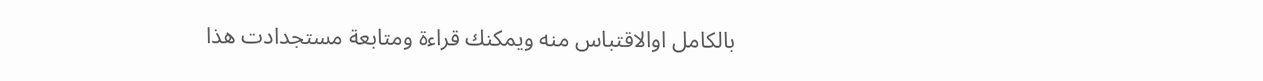بالكامل اوالاقتباس منه ويمكنك قراءة ومتابعة مستجدادت هذا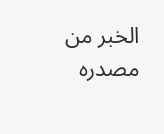الخبر من مصدره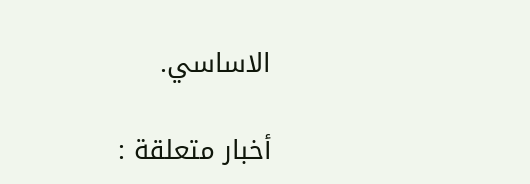الاساسي.

أخبار متعلقة :